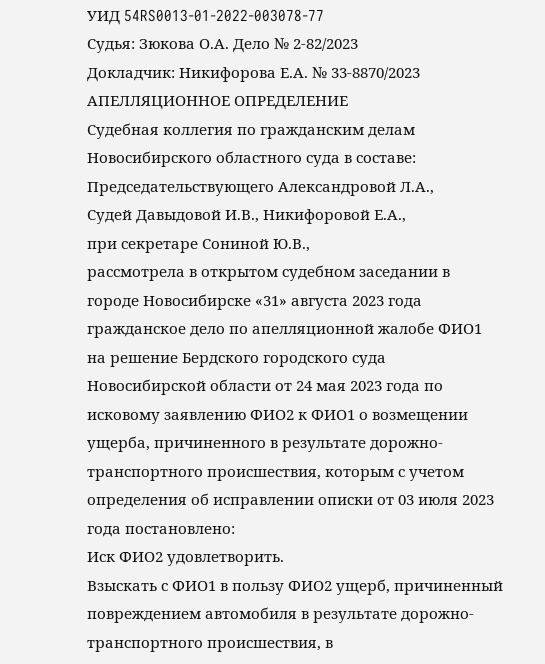УИД 54RS0013-01-2022-003078-77
Судья: Зюкова О.А. Дело № 2-82/2023
Докладчик: Никифорова Е.А. № 33-8870/2023
АПЕЛЛЯЦИОННОЕ ОПРЕДЕЛЕНИЕ
Судебная коллегия по гражданским делам Новосибирского областного суда в составе:
Председательствующего Александровой Л.А.,
Судей Давыдовой И.В., Никифоровой Е.А.,
при секретаре Сониной Ю.В.,
рассмотрела в открытом судебном заседании в городе Новосибирске «31» августа 2023 года гражданское дело по апелляционной жалобе ФИО1 на решение Бердского городского суда Новосибирской области от 24 мая 2023 года по исковому заявлению ФИО2 к ФИО1 о возмещении ущерба, причиненного в результате дорожно-транспортного происшествия, которым с учетом определения об исправлении описки от 03 июля 2023 года постановлено:
Иск ФИО2 удовлетворить.
Взыскать с ФИО1 в пользу ФИО2 ущерб, причиненный повреждением автомобиля в результате дорожно-транспортного происшествия, в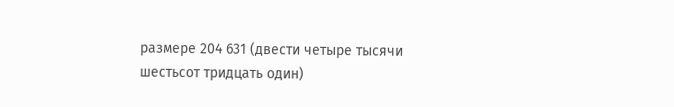размере 204 631 (двести четыре тысячи шестьсот тридцать один)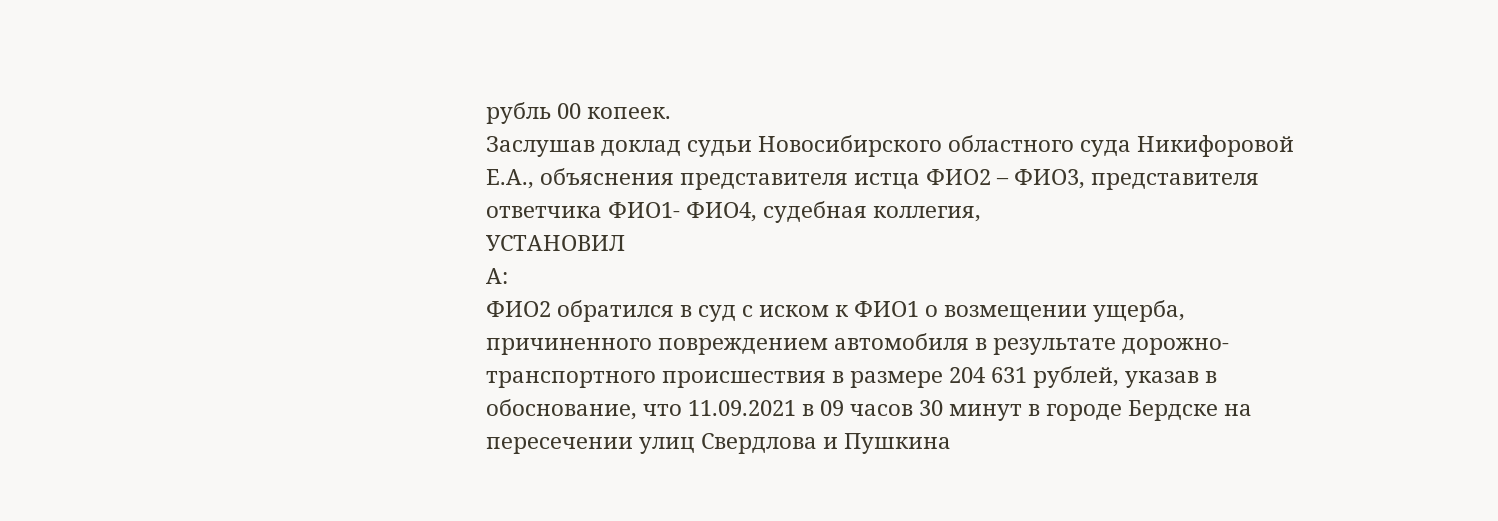рубль 00 копеек.
Заслушав доклад судьи Новосибирского областного суда Никифоровой Е.А., объяснения представителя истца ФИО2 – ФИО3, представителя ответчика ФИО1- ФИО4, судебная коллегия,
УСТАНОВИЛ
А:
ФИО2 обратился в суд с иском к ФИО1 о возмещении ущерба, причиненного повреждением автомобиля в результате дорожно-транспортного происшествия в размере 204 631 рублей, указав в обоснование, что 11.09.2021 в 09 часов 30 минут в городе Бердске на пересечении улиц Свердлова и Пушкина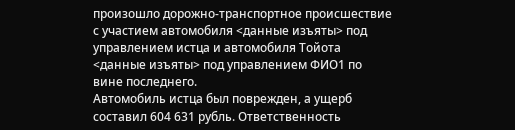произошло дорожно-транспортное происшествие с участием автомобиля <данные изъяты> под управлением истца и автомобиля Тойота <данные изъяты> под управлением ФИО1 по вине последнего.
Автомобиль истца был поврежден, а ущерб составил 604 631 рубль. Ответственность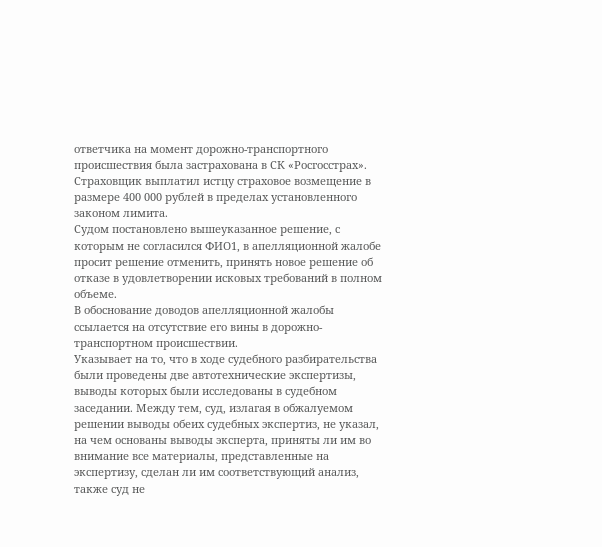ответчика на момент дорожно-транспортного происшествия была застрахована в СК «Росгосстрах». Страховщик выплатил истцу страховое возмещение в размере 400 000 рублей в пределах установленного законом лимита.
Судом постановлено вышеуказанное решение, с которым не согласился ФИО1, в апелляционной жалобе просит решение отменить, принять новое решение об отказе в удовлетворении исковых требований в полном объеме.
В обоснование доводов апелляционной жалобы ссылается на отсутствие его вины в дорожно-транспортном происшествии.
Указывает на то, что в ходе судебного разбирательства были проведены две автотехнические экспертизы, выводы которых были исследованы в судебном заседании. Между тем, суд, излагая в обжалуемом решении выводы обеих судебных экспертиз, не указал, на чем основаны выводы эксперта, приняты ли им во внимание все материалы, представленные на экспертизу, сделан ли им соответствующий анализ, также суд не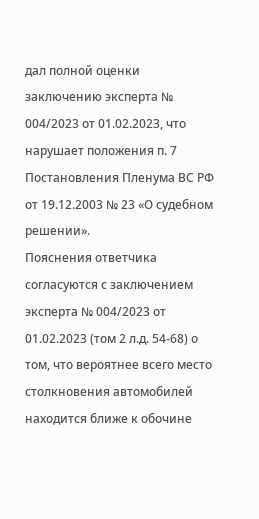дал полной оценки заключению эксперта № 004/2023 от 01.02.2023, что нарушает положения п. 7 Постановления Пленума ВС РФ от 19.12.2003 № 23 «О судебном решении».
Пояснения ответчика согласуются с заключением эксперта № 004/2023 от 01.02.2023 (том 2 л.д. 54-68) о том, что вероятнее всего место столкновения автомобилей находится ближе к обочине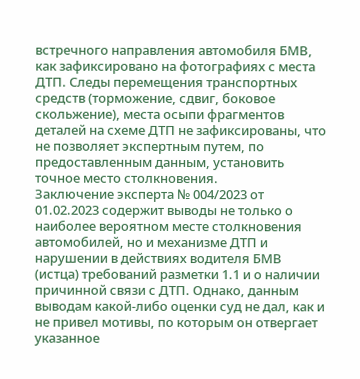встречного направления автомобиля БМВ, как зафиксировано на фотографиях с места ДТП. Следы перемещения транспортных средств (торможение, сдвиг, боковое скольжение), места осыпи фрагментов деталей на схеме ДТП не зафиксированы, что не позволяет экспертным путем, по предоставленным данным, установить точное место столкновения.
Заключение эксперта № 004/2023 от 01.02.2023 содержит выводы не только о наиболее вероятном месте столкновения автомобилей, но и механизме ДТП и нарушении в действиях водителя БМВ (истца) требований разметки 1.1 и о наличии причинной связи с ДТП. Однако, данным выводам какой-либо оценки суд не дал, как и не привел мотивы, по которым он отвергает указанное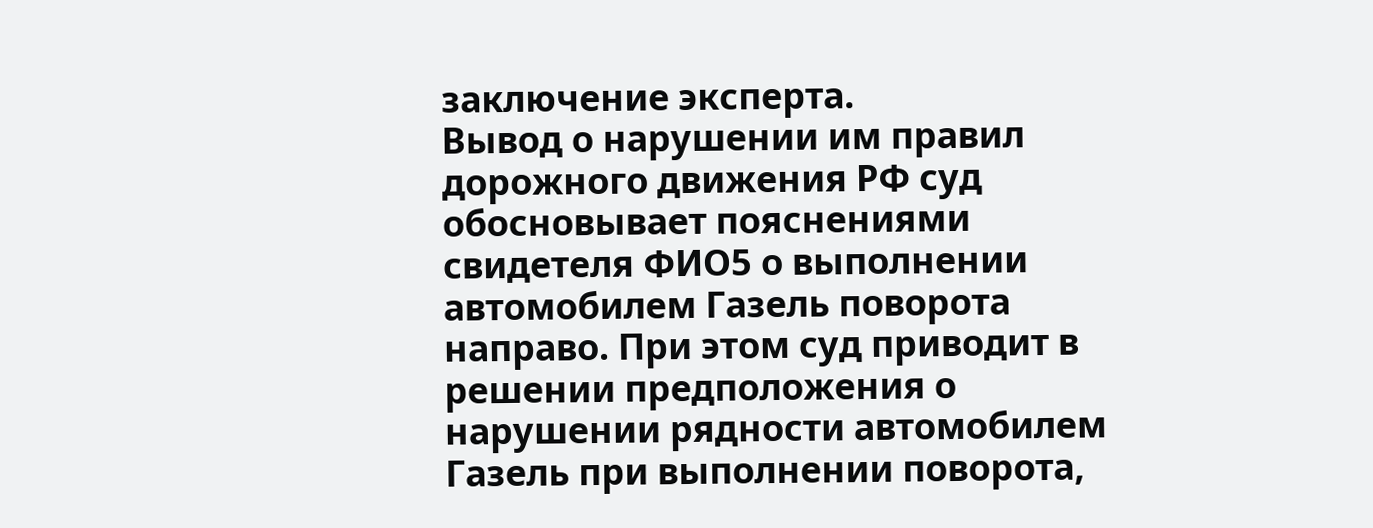заключение эксперта.
Вывод о нарушении им правил дорожного движения РФ суд обосновывает пояснениями свидетеля ФИО5 о выполнении автомобилем Газель поворота направо. При этом суд приводит в решении предположения о нарушении рядности автомобилем Газель при выполнении поворота,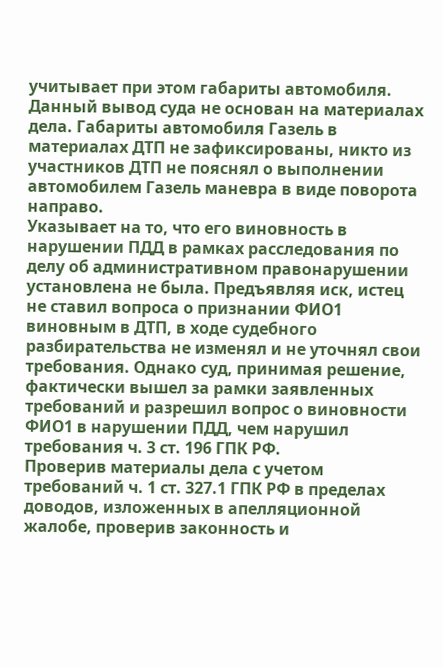учитывает при этом габариты автомобиля. Данный вывод суда не основан на материалах дела. Габариты автомобиля Газель в материалах ДТП не зафиксированы, никто из участников ДТП не пояснял о выполнении автомобилем Газель маневра в виде поворота направо.
Указывает на то, что его виновность в нарушении ПДД в рамках расследования по делу об административном правонарушении установлена не была. Предъявляя иск, истец не ставил вопроса о признании ФИО1 виновным в ДТП, в ходе судебного разбирательства не изменял и не уточнял свои требования. Однако суд, принимая решение, фактически вышел за рамки заявленных требований и разрешил вопрос о виновности ФИО1 в нарушении ПДД, чем нарушил требования ч. 3 ст. 196 ГПК РФ.
Проверив материалы дела с учетом требований ч. 1 ст. 327.1 ГПК РФ в пределах доводов, изложенных в апелляционной жалобе, проверив законность и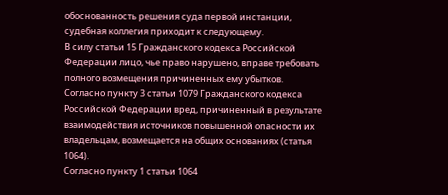обоснованность решения суда первой инстанции, судебная коллегия приходит к следующему.
В силу статьи 15 Гражданского кодекса Российской Федерации лицо, чье право нарушено, вправе требовать полного возмещения причиненных ему убытков.
Согласно пункту 3 статьи 1079 Гражданского кодекса Российской Федерации вред, причиненный в результате взаимодействия источников повышенной опасности их владельцам, возмещается на общих основаниях (статья 1064).
Согласно пункту 1 статьи 1064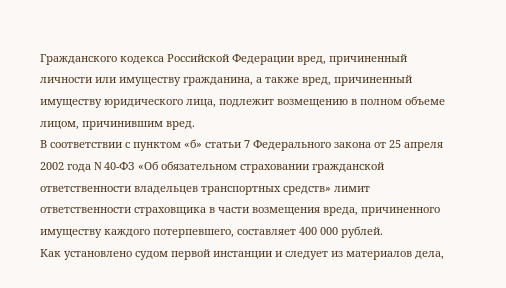Гражданского кодекса Российской Федерации вред, причиненный личности или имуществу гражданина, а также вред, причиненный имуществу юридического лица, подлежит возмещению в полном объеме лицом, причинившим вред.
В соответствии с пунктом «б» статьи 7 Федерального закона от 25 апреля 2002 года N 40-ФЗ «Об обязательном страховании гражданской ответственности владельцев транспортных средств» лимит ответственности страховщика в части возмещения вреда, причиненного имуществу каждого потерпевшего, составляет 400 000 рублей.
Как установлено судом первой инстанции и следует из материалов дела,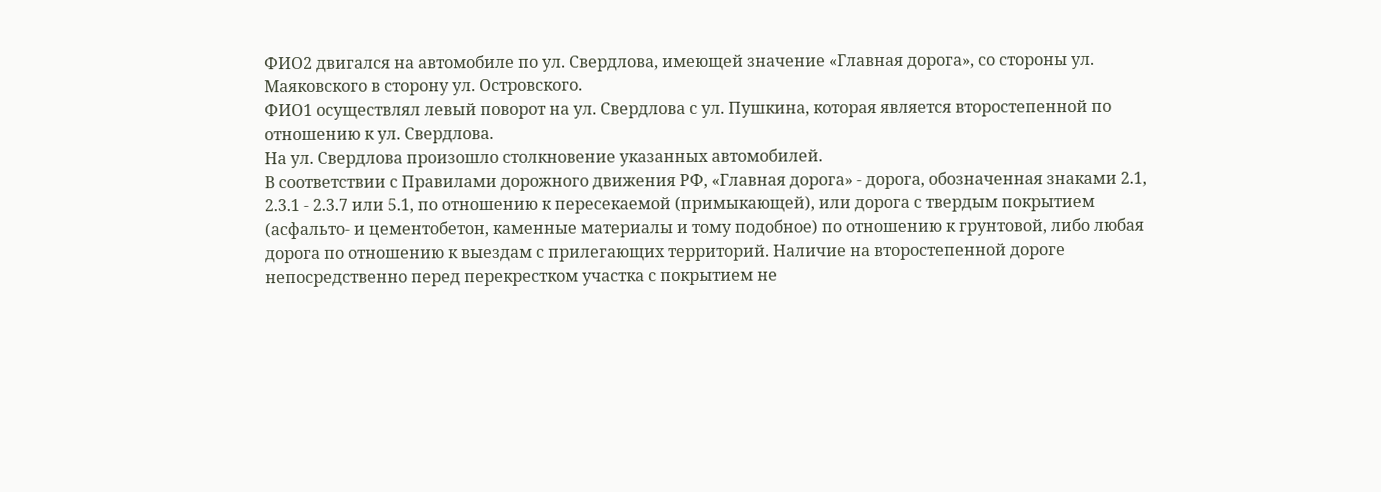ФИО2 двигался на автомобиле по ул. Свердлова, имеющей значение «Главная дорога», со стороны ул. Маяковского в сторону ул. Островского.
ФИО1 осуществлял левый поворот на ул. Свердлова с ул. Пушкина, которая является второстепенной по отношению к ул. Свердлова.
На ул. Свердлова произошло столкновение указанных автомобилей.
В соответствии с Правилами дорожного движения РФ, «Главная дорога» - дорога, обозначенная знаками 2.1, 2.3.1 - 2.3.7 или 5.1, по отношению к пересекаемой (примыкающей), или дорога с твердым покрытием (асфальто- и цементобетон, каменные материалы и тому подобное) по отношению к грунтовой, либо любая дорога по отношению к выездам с прилегающих территорий. Наличие на второстепенной дороге непосредственно перед перекрестком участка с покрытием не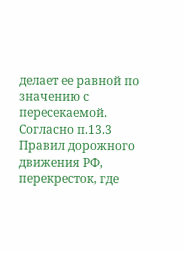делает ее равной по значению с пересекаемой.
Согласно п.13.3 Правил дорожного движения РФ, перекресток, где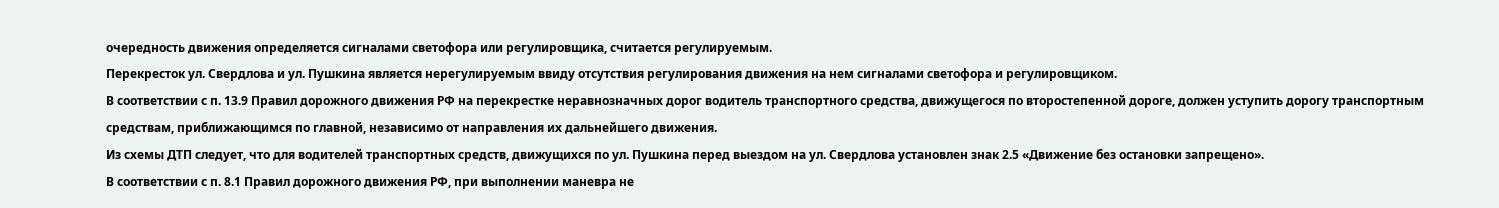очередность движения определяется сигналами светофора или регулировщика, считается регулируемым.
Перекресток ул. Свердлова и ул. Пушкина является нерегулируемым ввиду отсутствия регулирования движения на нем сигналами светофора и регулировщиком.
В соответствии с п. 13.9 Правил дорожного движения РФ на перекрестке неравнозначных дорог водитель транспортного средства, движущегося по второстепенной дороге, должен уступить дорогу транспортным средствам, приближающимся по главной, независимо от направления их дальнейшего движения.
Из схемы ДТП следует, что для водителей транспортных средств, движущихся по ул. Пушкина перед выездом на ул. Свердлова установлен знак 2.5 «Движение без остановки запрещено».
В соответствии с п. 8.1 Правил дорожного движения РФ, при выполнении маневра не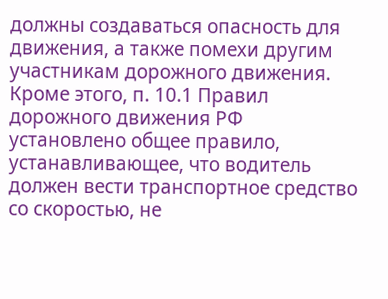должны создаваться опасность для движения, а также помехи другим участникам дорожного движения.
Кроме этого, п. 10.1 Правил дорожного движения РФ установлено общее правило, устанавливающее, что водитель должен вести транспортное средство со скоростью, не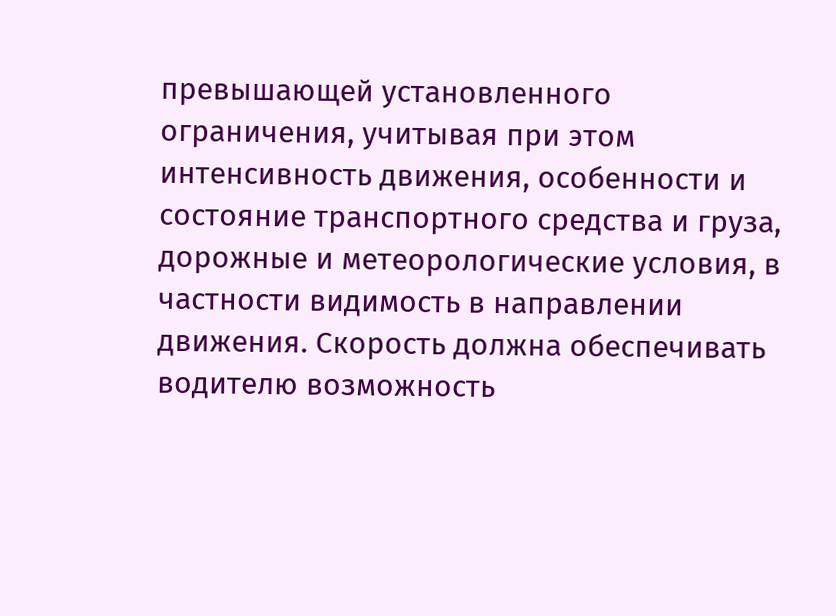превышающей установленного ограничения, учитывая при этом интенсивность движения, особенности и состояние транспортного средства и груза, дорожные и метеорологические условия, в частности видимость в направлении движения. Скорость должна обеспечивать водителю возможность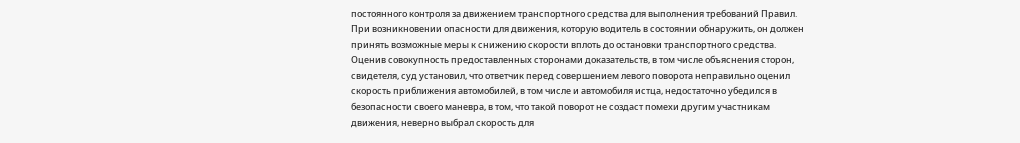постоянного контроля за движением транспортного средства для выполнения требований Правил. При возникновении опасности для движения, которую водитель в состоянии обнаружить, он должен принять возможные меры к снижению скорости вплоть до остановки транспортного средства.
Оценив совокупность предоставленных сторонами доказательств, в том числе объяснения сторон, свидетеля, суд установил, что ответчик перед совершением левого поворота неправильно оценил скорость приближения автомобилей, в том числе и автомобиля истца, недостаточно убедился в безопасности своего маневра, в том, что такой поворот не создаст помехи другим участникам движения, неверно выбрал скорость для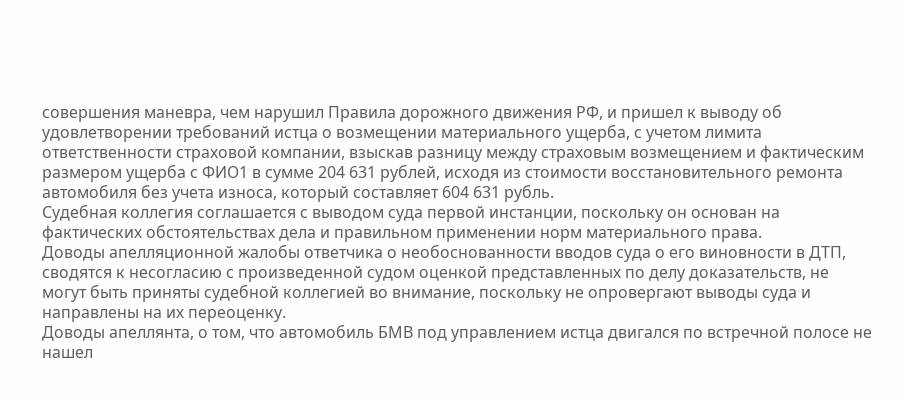совершения маневра, чем нарушил Правила дорожного движения РФ, и пришел к выводу об удовлетворении требований истца о возмещении материального ущерба, с учетом лимита ответственности страховой компании, взыскав разницу между страховым возмещением и фактическим размером ущерба с ФИО1 в сумме 204 631 рублей, исходя из стоимости восстановительного ремонта автомобиля без учета износа, который составляет 604 631 рубль.
Судебная коллегия соглашается с выводом суда первой инстанции, поскольку он основан на фактических обстоятельствах дела и правильном применении норм материального права.
Доводы апелляционной жалобы ответчика о необоснованности вводов суда о его виновности в ДТП, сводятся к несогласию с произведенной судом оценкой представленных по делу доказательств, не могут быть приняты судебной коллегией во внимание, поскольку не опровергают выводы суда и направлены на их переоценку.
Доводы апеллянта, о том, что автомобиль БМВ под управлением истца двигался по встречной полосе не нашел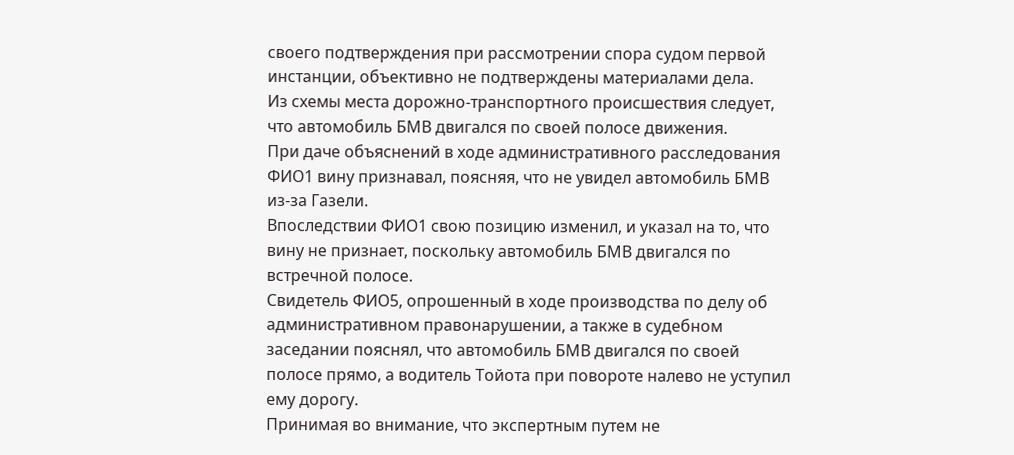своего подтверждения при рассмотрении спора судом первой инстанции, объективно не подтверждены материалами дела.
Из схемы места дорожно-транспортного происшествия следует, что автомобиль БМВ двигался по своей полосе движения.
При даче объяснений в ходе административного расследования ФИО1 вину признавал, поясняя, что не увидел автомобиль БМВ из-за Газели.
Впоследствии ФИО1 свою позицию изменил, и указал на то, что вину не признает, поскольку автомобиль БМВ двигался по встречной полосе.
Свидетель ФИО5, опрошенный в ходе производства по делу об административном правонарушении, а также в судебном заседании пояснял, что автомобиль БМВ двигался по своей полосе прямо, а водитель Тойота при повороте налево не уступил ему дорогу.
Принимая во внимание, что экспертным путем не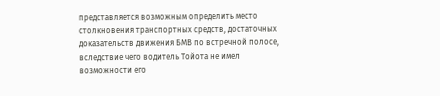представляется возможным определить место столкновения транспортных средств, достаточных доказательств движения БМВ по встречной полосе, вследствие чего водитель Тойота не имел возможности его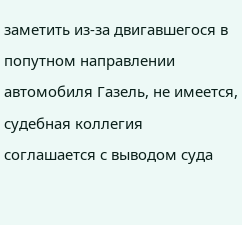заметить из-за двигавшегося в попутном направлении автомобиля Газель, не имеется, судебная коллегия соглашается с выводом суда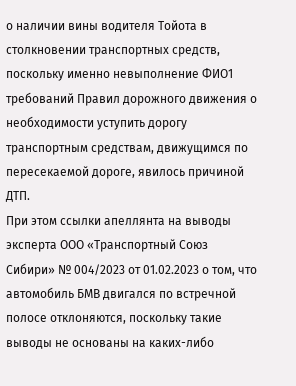о наличии вины водителя Тойота в столкновении транспортных средств, поскольку именно невыполнение ФИО1 требований Правил дорожного движения о необходимости уступить дорогу транспортным средствам, движущимся по пересекаемой дороге, явилось причиной ДТП.
При этом ссылки апеллянта на выводы эксперта ООО «Транспортный Союз Сибири» № 004/2023 от 01.02.2023 о том, что автомобиль БМВ двигался по встречной полосе отклоняются, поскольку такие выводы не основаны на каких-либо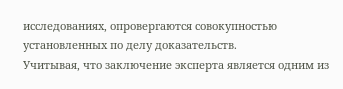исследованиях, опровергаются совокупностью установленных по делу доказательств.
Учитывая, что заключение эксперта является одним из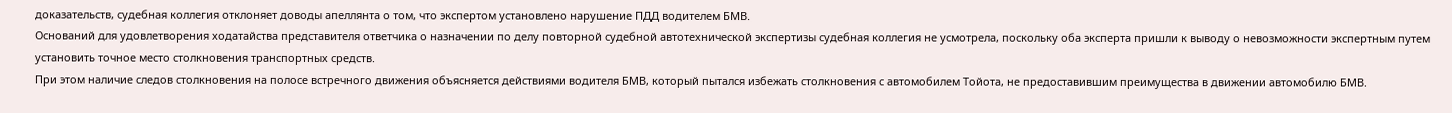доказательств, судебная коллегия отклоняет доводы апеллянта о том, что экспертом установлено нарушение ПДД водителем БМВ.
Оснований для удовлетворения ходатайства представителя ответчика о назначении по делу повторной судебной автотехнической экспертизы судебная коллегия не усмотрела, поскольку оба эксперта пришли к выводу о невозможности экспертным путем установить точное место столкновения транспортных средств.
При этом наличие следов столкновения на полосе встречного движения объясняется действиями водителя БМВ, который пытался избежать столкновения с автомобилем Тойота, не предоставившим преимущества в движении автомобилю БМВ.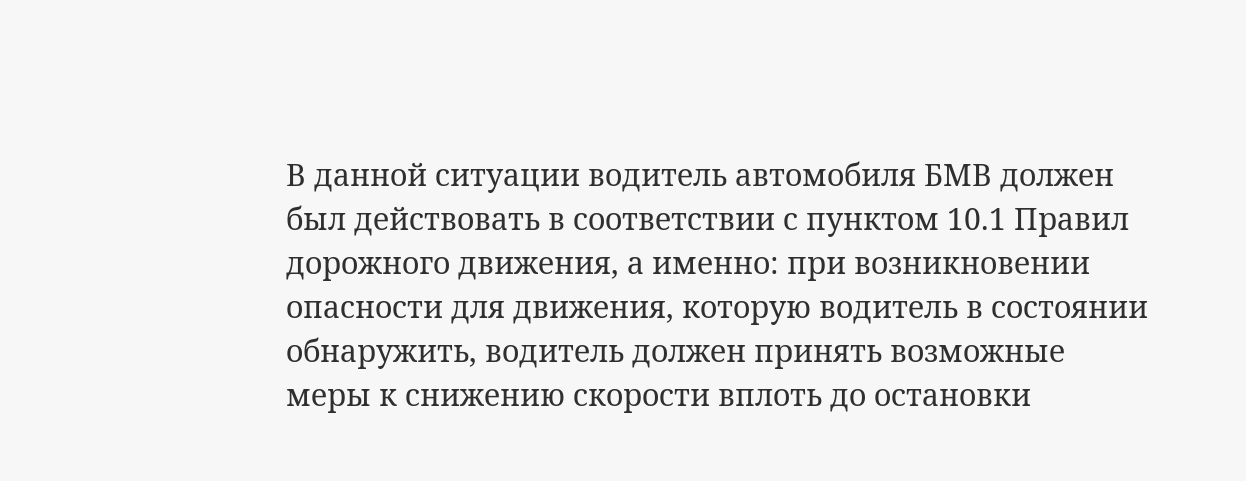В данной ситуации водитель автомобиля БМВ должен был действовать в соответствии с пунктом 10.1 Правил дорожного движения, а именно: при возникновении опасности для движения, которую водитель в состоянии обнаружить, водитель должен принять возможные меры к снижению скорости вплоть до остановки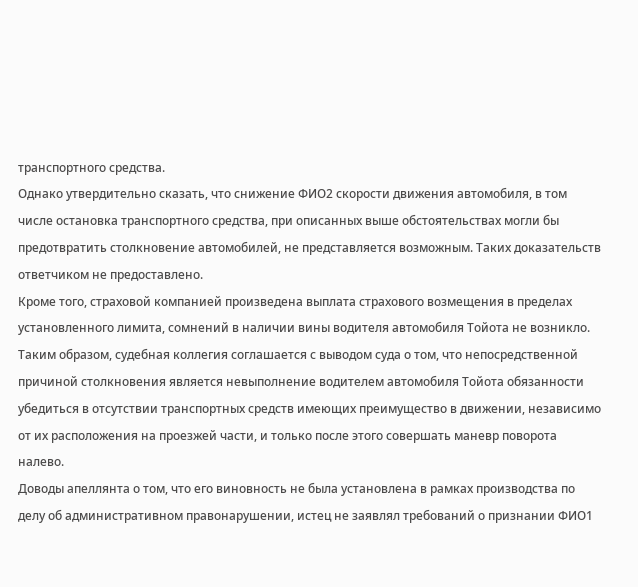транспортного средства.
Однако утвердительно сказать, что снижение ФИО2 скорости движения автомобиля, в том числе остановка транспортного средства, при описанных выше обстоятельствах могли бы предотвратить столкновение автомобилей, не представляется возможным. Таких доказательств ответчиком не предоставлено.
Кроме того, страховой компанией произведена выплата страхового возмещения в пределах установленного лимита, сомнений в наличии вины водителя автомобиля Тойота не возникло.
Таким образом, судебная коллегия соглашается с выводом суда о том, что непосредственной причиной столкновения является невыполнение водителем автомобиля Тойота обязанности убедиться в отсутствии транспортных средств имеющих преимущество в движении, независимо от их расположения на проезжей части, и только после этого совершать маневр поворота налево.
Доводы апеллянта о том, что его виновность не была установлена в рамках производства по делу об административном правонарушении, истец не заявлял требований о признании ФИО1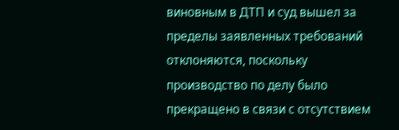виновным в ДТП и суд вышел за пределы заявленных требований отклоняются, поскольку производство по делу было прекращено в связи с отсутствием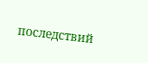последствий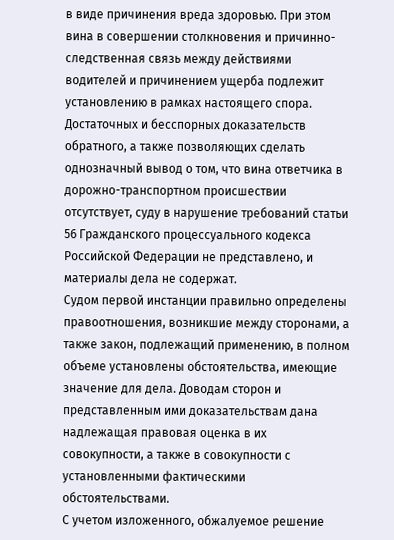в виде причинения вреда здоровью. При этом вина в совершении столкновения и причинно-следственная связь между действиями водителей и причинением ущерба подлежит установлению в рамках настоящего спора.
Достаточных и бесспорных доказательств обратного, а также позволяющих сделать однозначный вывод о том, что вина ответчика в дорожно-транспортном происшествии отсутствует, суду в нарушение требований статьи 56 Гражданского процессуального кодекса Российской Федерации не представлено, и материалы дела не содержат.
Судом первой инстанции правильно определены правоотношения, возникшие между сторонами, а также закон, подлежащий применению, в полном объеме установлены обстоятельства, имеющие значение для дела. Доводам сторон и представленным ими доказательствам дана надлежащая правовая оценка в их совокупности, а также в совокупности с установленными фактическими обстоятельствами.
С учетом изложенного, обжалуемое решение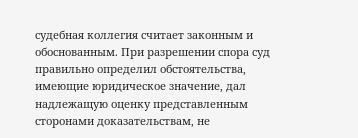судебная коллегия считает законным и обоснованным. При разрешении спора суд правильно определил обстоятельства, имеющие юридическое значение, дал надлежащую оценку представленным сторонами доказательствам, не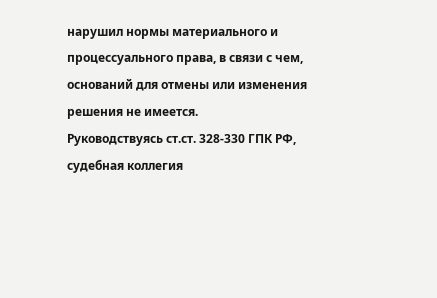нарушил нормы материального и процессуального права, в связи с чем, оснований для отмены или изменения решения не имеется.
Руководствуясь ст.ст. 328-330 ГПК РФ, судебная коллегия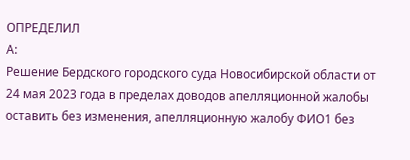ОПРЕДЕЛИЛ
А:
Решение Бердского городского суда Новосибирской области от 24 мая 2023 года в пределах доводов апелляционной жалобы оставить без изменения, апелляционную жалобу ФИО1 без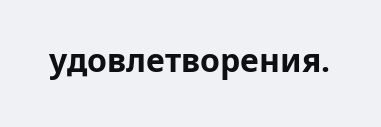удовлетворения.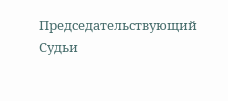Председательствующий
Судьи